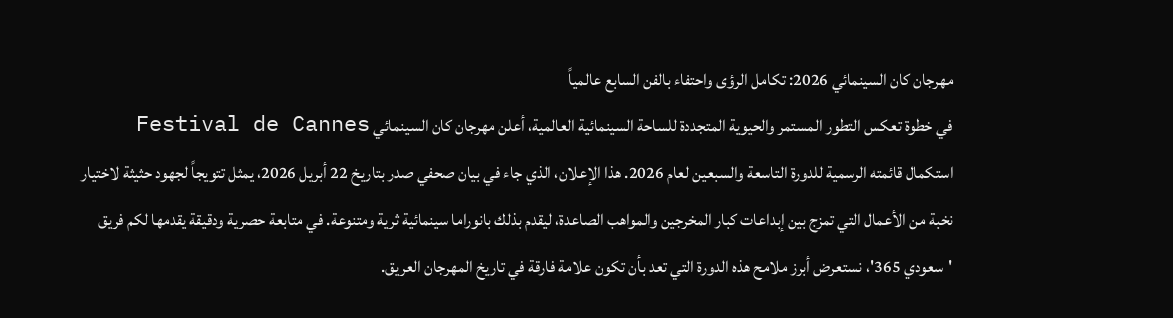مهرجان كان السينمائي 2026: تكامل الرؤى واحتفاء بالفن السابع عالمياً
في خطوة تعكس التطور المستمر والحيوية المتجددة للساحة السينمائية العالمية، أعلن مهرجان كان السينمائي Festival de Cannes استكمال قائمته الرسمية للدورة التاسعة والسبعين لعام 2026. هذا الإعلان، الذي جاء في بيان صحفي صدر بتاريخ 22 أبريل 2026، يمثل تتويجاً لجهود حثيثة لاختيار نخبة من الأعمال التي تمزج بين إبداعات كبار المخرجين والمواهب الصاعدة، ليقدم بذلك بانوراما سينمائية ثرية ومتنوعة. في متابعة حصرية ودقيقة يقدمها لكم فريق 'سعودي 365'، نستعرض أبرز ملامح هذه الدورة التي تعد بأن تكون علامة فارقة في تاريخ المهرجان العريق.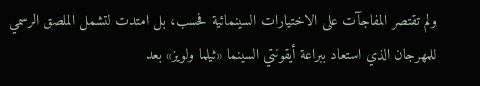ولم تقتصر المفاجآت على الاختيارات السينمائية فحسب، بل امتدت لتشمل الملصق الرسمي للمهرجان الذي استعاد ببراعة أيقونتي السينما «ثيلما ولويز» بعد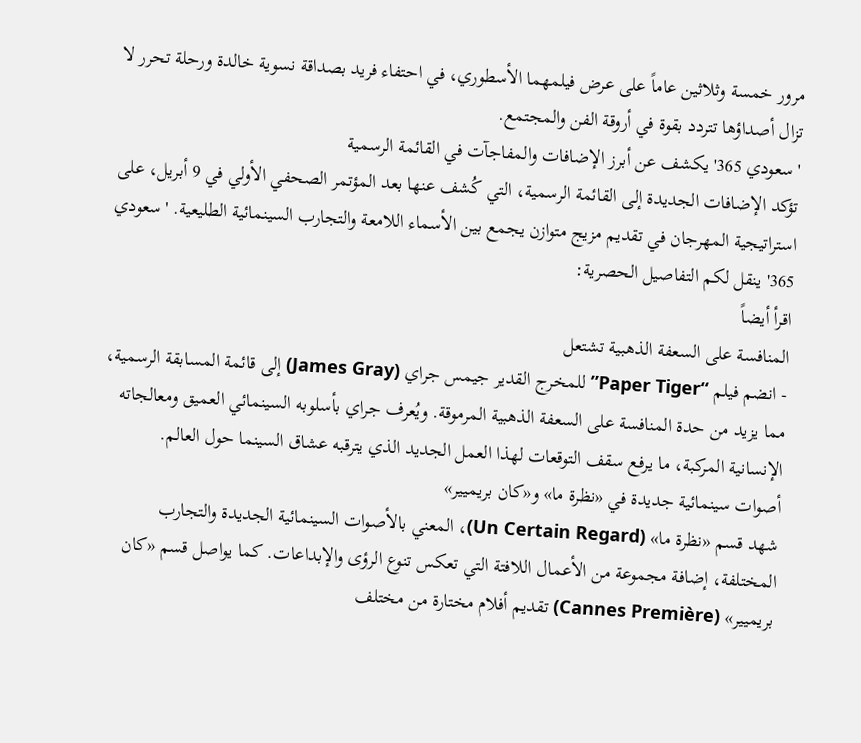مرور خمسة وثلاثين عاماً على عرض فيلمهما الأسطوري، في احتفاء فريد بصداقة نسوية خالدة ورحلة تحرر لا تزال أصداؤها تتردد بقوة في أروقة الفن والمجتمع.
'سعودي 365' يكشف عن أبرز الإضافات والمفاجآت في القائمة الرسمية
تؤكد الإضافات الجديدة إلى القائمة الرسمية، التي كُشف عنها بعد المؤتمر الصحفي الأولي في 9 أبريل، على استراتيجية المهرجان في تقديم مزيج متوازن يجمع بين الأسماء اللامعة والتجارب السينمائية الطليعية. 'سعودي 365' ينقل لكم التفاصيل الحصرية:
اقرأ أيضاً
المنافسة على السعفة الذهبية تشتعل
- انضم فيلم “Paper Tiger” للمخرج القدير جيمس جراي (James Gray) إلى قائمة المسابقة الرسمية، مما يزيد من حدة المنافسة على السعفة الذهبية المرموقة. ويُعرف جراي بأسلوبه السينمائي العميق ومعالجاته الإنسانية المركبة، ما يرفع سقف التوقعات لهذا العمل الجديد الذي يترقبه عشاق السينما حول العالم.
أصوات سينمائية جديدة في «نظرة ما» و«كان بريميير»
شهد قسم «نظرة ما» (Un Certain Regard)، المعني بالأصوات السينمائية الجديدة والتجارب المختلفة، إضافة مجموعة من الأعمال اللافتة التي تعكس تنوع الرؤى والإبداعات. كما يواصل قسم «كان بريميير» (Cannes Première) تقديم أفلام مختارة من مختلف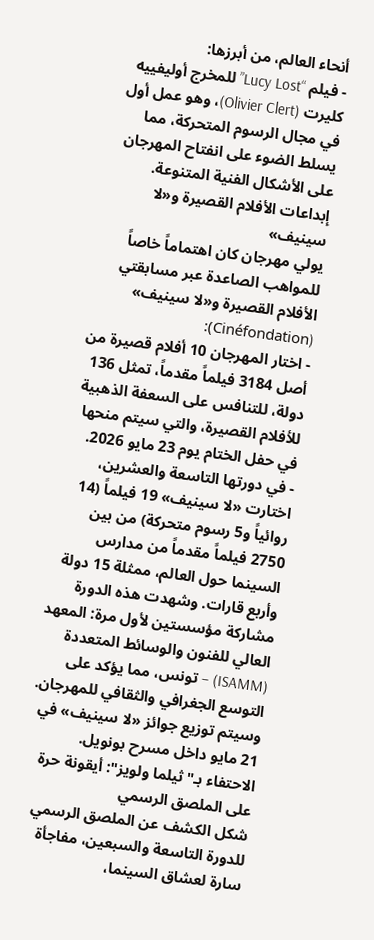أنحاء العالم، من أبرزها:
- فيلم “Lucy Lost” للمخرج أوليفييه كليرت (Olivier Clert)، وهو عمل أول في مجال الرسوم المتحركة، مما يسلط الضوء على انفتاح المهرجان على الأشكال الفنية المتنوعة.
إبداعات الأفلام القصيرة و«لا سينيف»
يولي مهرجان كان اهتماماً خاصاً للمواهب الصاعدة عبر مسابقتي الأفلام القصيرة و«لا سينيف» (Cinéfondation):
- اختار المهرجان 10 أفلام قصيرة من أصل 3184 فيلماً مقدماً، تمثل 136 دولة، للتنافس على السعفة الذهبية للأفلام القصيرة، والتي سيتم منحها في حفل الختام يوم 23 مايو 2026.
- في دورتها التاسعة والعشرين، اختارت «لا سينيف» 19 فيلماً (14 روائياً و5 رسوم متحركة) من بين 2750 فيلماً مقدماً من مدارس السينما حول العالم، ممثلة 15 دولة وأربع قارات. وشهدت هذه الدورة مشاركة مؤسستين لأول مرة: المعهد العالي للفنون والوسائط المتعددة (ISAMM) – تونس، مما يؤكد على التوسع الجغرافي والثقافي للمهرجان. وسيتم توزيع جوائز «لا سينيف» في 21 مايو داخل مسرح بونويل.
الاحتفاء بـ"ثيلما ولويز": أيقونة حرة على الملصق الرسمي
شكل الكشف عن الملصق الرسمي للدورة التاسعة والسبعين، مفاجأة سارة لعشاق السينما،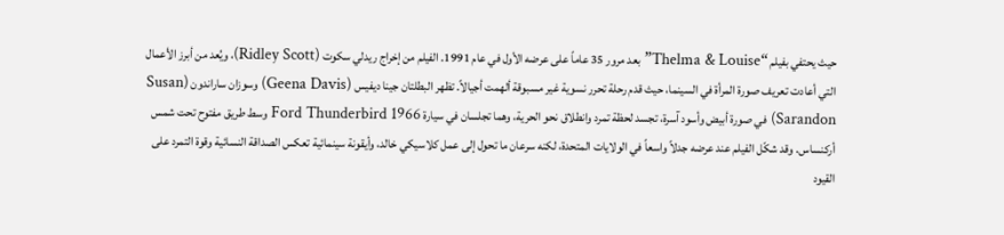حيث يحتفي بفيلم “Thelma & Louise” بعد مرور 35 عاماً على عرضه الأول في عام 1991. الفيلم من إخراج ريدلي سكوت (Ridley Scott)، ويُعد من أبرز الأعمال التي أعادت تعريف صورة المرأة في السينما، حيث قدم رحلة تحرر نسوية غير مسبوقة ألهمت أجيالاً. تظهر البطلتان جينا ديفيس (Geena Davis) وسوزان ساراندون (Susan Sarandon) في صورة أبيض وأسود آسرة، تجسد لحظة تمرد وانطلاق نحو الحرية، وهما تجلسان في سيارة Ford Thunderbird 1966 وسط طريق مفتوح تحت شمس أركنساس. وقد شكّل الفيلم عند عرضه جدلاً واسعاً في الولايات المتحدة، لكنه سرعان ما تحول إلى عمل كلاسيكي خالد، وأيقونة سينمائية تعكس الصداقة النسائية وقوة التمرد على القيود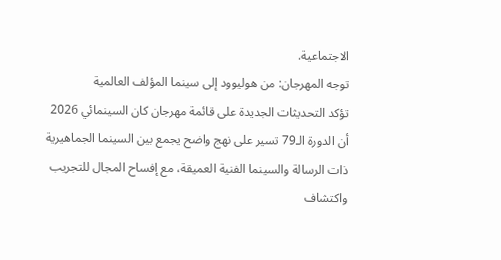الاجتماعية.
توجه المهرجان: من هوليوود إلى سينما المؤلف العالمية
تؤكد التحديثات الجديدة على قائمة مهرجان كان السينمائي 2026 أن الدورة الـ79 تسير على نهج واضح يجمع بين السينما الجماهيرية ذات الرسالة والسينما الفنية العميقة، مع إفساح المجال للتجريب واكتشاف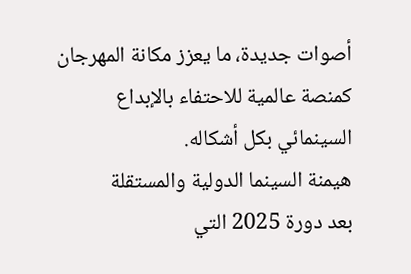أصوات جديدة، ما يعزز مكانة المهرجان كمنصة عالمية للاحتفاء بالإبداع السينمائي بكل أشكاله.
هيمنة السينما الدولية والمستقلة
بعد دورة 2025 التي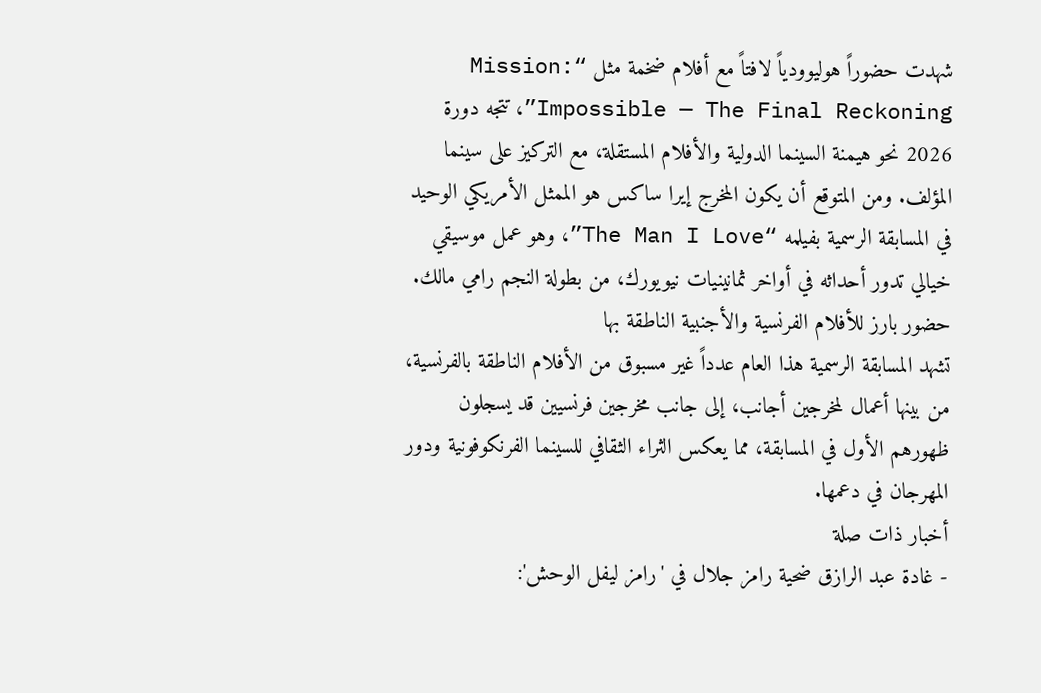شهدت حضوراً هوليوودياً لافتاً مع أفلام ضخمة مثل “Mission: Impossible — The Final Reckoning”، تتجه دورة 2026 نحو هيمنة السينما الدولية والأفلام المستقلة، مع التركيز على سينما المؤلف. ومن المتوقع أن يكون المخرج إيرا ساكس هو الممثل الأمريكي الوحيد في المسابقة الرسمية بفيلمه “The Man I Love”، وهو عمل موسيقي خيالي تدور أحداثه في أواخر ثمانينيات نيويورك، من بطولة النجم رامي مالك.
حضور بارز للأفلام الفرنسية والأجنبية الناطقة بها
تشهد المسابقة الرسمية هذا العام عدداً غير مسبوق من الأفلام الناطقة بالفرنسية، من بينها أعمال لمخرجين أجانب، إلى جانب مخرجين فرنسيين قد يسجلون ظهورهم الأول في المسابقة، مما يعكس الثراء الثقافي للسينما الفرنكوفونية ودور المهرجان في دعمها.
أخبار ذات صلة
- غادة عبد الرازق ضحية رامز جلال في 'رامز ليفل الوحش':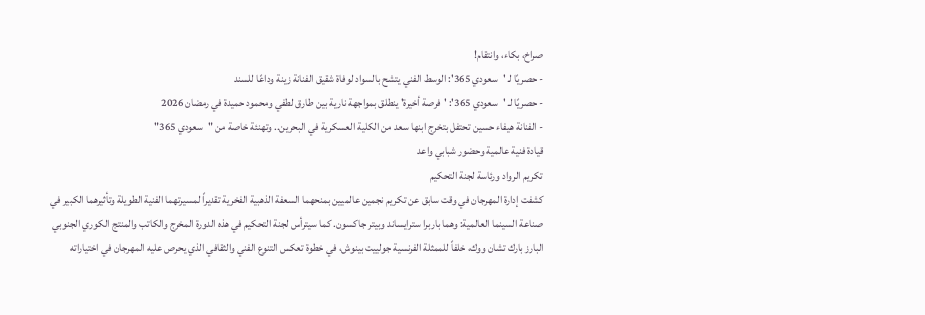صراخ، بكاء، وانتقام!
- حصريًا لـ 'سعودي 365': الوسط الفني يتشح بالسواد لوفاة شقيق الفنانة زينة وداعًا للسند
- حصريًا لـ 'سعودي 365': 'فرصة أخيرة' ينطلق بمواجهة نارية بين طارق لطفي ومحمود حميدة في رمضان 2026
- الفنانة هيفاء حسين تحتفل بتخرج ابنها سعد من الكلية العسكرية في البحرين.. وتهنئة خاصة من "سعودي 365"
قيادة فنية عالمية وحضور شبابي واعد
تكريم الرواد ورئاسة لجنة التحكيم
كشفت إدارة المهرجان في وقت سابق عن تكريم نجمين عالميين بمنحهما السعفة الذهبية الفخرية تقديراً لمسيرتهما الفنية الطويلة وتأثيرهما الكبير في صناعة السينما العالمية: وهما باربرا سترايساند وبيتر جاكسون. كما سيترأس لجنة التحكيم في هذه الدورة المخرج والكاتب والمنتج الكوري الجنوبي البارز بارك تشان ووك، خلفاً للممثلة الفرنسية جولييت بينوش، في خطوة تعكس التنوع الفني والثقافي الذي يحرص عليه المهرجان في اختياراته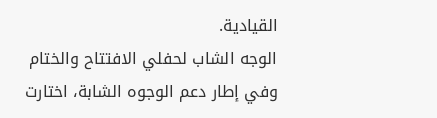القيادية.
الوجه الشاب لحفلي الافتتاح والختام
وفي إطار دعم الوجوه الشابة، اختارت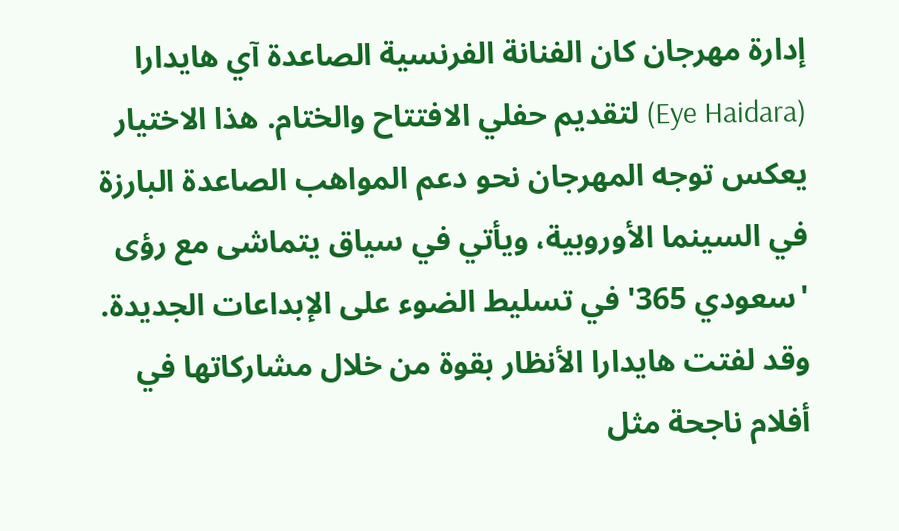إدارة مهرجان كان الفنانة الفرنسية الصاعدة آي هايدارا (Eye Haidara) لتقديم حفلي الافتتاح والختام. هذا الاختيار يعكس توجه المهرجان نحو دعم المواهب الصاعدة البارزة في السينما الأوروبية، ويأتي في سياق يتماشى مع رؤى 'سعودي 365' في تسليط الضوء على الإبداعات الجديدة. وقد لفتت هايدارا الأنظار بقوة من خلال مشاركاتها في أفلام ناجحة مثل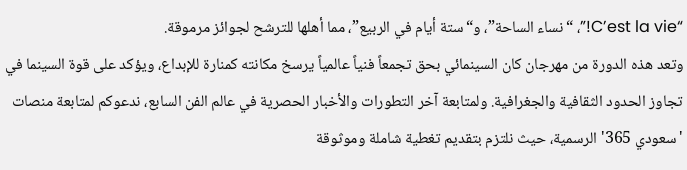“C’est la vie!”، “نساء الساحة”، و“ستة أيام في الربيع”، مما أهلها للترشح لجوائز مرموقة.
وتعد هذه الدورة من مهرجان كان السينمائي بحق تجمعاً فنياً عالمياً يرسخ مكانته كمنارة للإبداع، ويؤكد على قوة السينما في تجاوز الحدود الثقافية والجغرافية. ولمتابعة آخر التطورات والأخبار الحصرية في عالم الفن السابع، ندعوكم لمتابعة منصات 'سعودي 365' الرسمية، حيث نلتزم بتقديم تغطية شاملة وموثوقة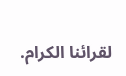لقرائنا الكرام.